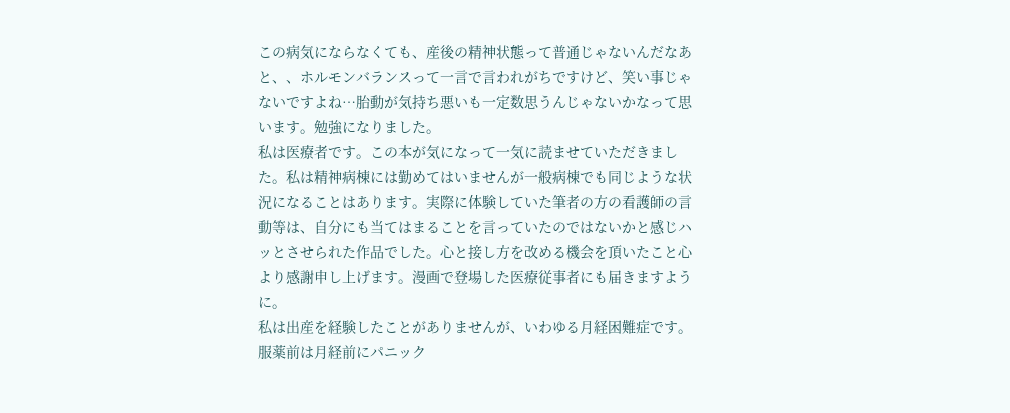この病気にならなくても、産後の精神状態って普通じゃないんだなあと、、ホルモンバランスって一言で言われがちですけど、笑い事じゃないですよね…胎動が気持ち悪いも一定数思うんじゃないかなって思います。勉強になりました。
私は医療者です。この本が気になって一気に読ませていただきました。私は精神病棟には勤めてはいませんが一般病棟でも同じような状況になることはあります。実際に体験していた筆者の方の看護師の言動等は、自分にも当てはまることを言っていたのではないかと感じハッとさせられた作品でした。心と接し方を改める機会を頂いたこと心より感謝申し上げます。漫画で登場した医療従事者にも届きますように。
私は出産を経験したことがありませんが、いわゆる月経困難症です。服薬前は月経前にパニック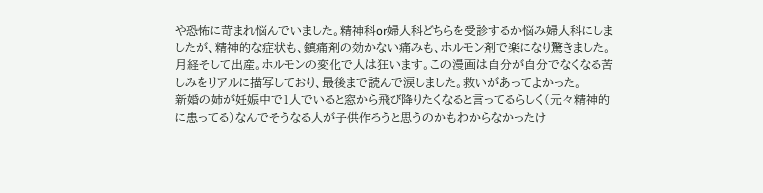や恐怖に苛まれ悩んでいました。精神科or婦人科どちらを受診するか悩み婦人科にしましたが、精神的な症状も、鎮痛剤の効かない痛みも、ホルモン剤で楽になり驚きました。月経そして出産。ホルモンの変化で人は狂います。この漫画は自分が自分でなくなる苦しみをリアルに描写しており、最後まで読んで涙しました。救いがあってよかった。
新婚の姉が妊娠中で1人でいると窓から飛び降りたくなると言ってるらしく(元々精神的に患ってる)なんでそうなる人が子供作ろうと思うのかもわからなかったけ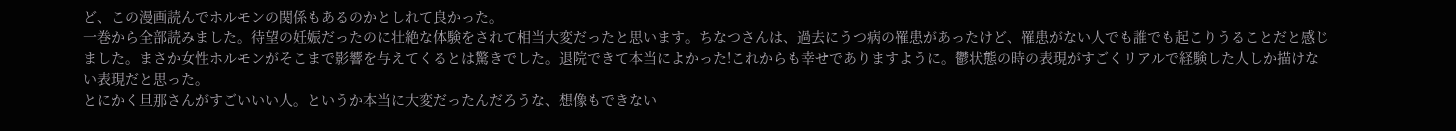ど、この漫画読んでホルモンの関係もあるのかとしれて良かった。
一巻から全部読みました。待望の妊娠だったのに壮絶な体験をされて相当大変だったと思います。ちなつさんは、過去にうつ病の罹患があったけど、罹患がない人でも誰でも起こりうることだと感じました。まさか女性ホルモンがそこまで影響を与えてくるとは驚きでした。退院できて本当によかった!これからも幸せでありますように。鬱状態の時の表現がすごくリアルで経験した人しか描けない表現だと思った。
とにかく旦那さんがすごいいい人。というか本当に大変だったんだろうな、想像もできない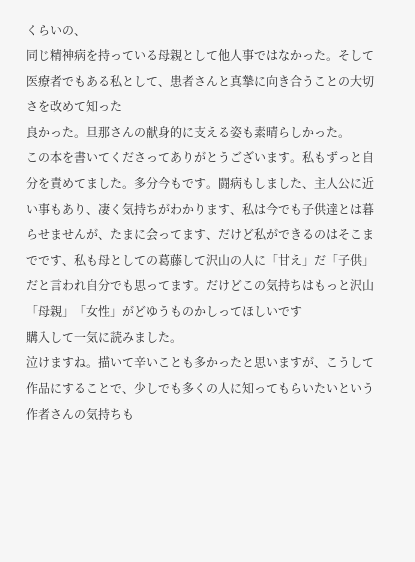くらいの、
同じ精神病を持っている母親として他人事ではなかった。そして医療者でもある私として、患者さんと真摯に向き合うことの大切さを改めて知った
良かった。旦那さんの献身的に支える姿も素晴らしかった。
この本を書いてくださってありがとうございます。私もずっと自分を責めてました。多分今もです。闘病もしました、主人公に近い事もあり、凄く気持ちがわかります、私は今でも子供達とは暮らせませんが、たまに会ってます、だけど私ができるのはそこまでです、私も母としての葛藤して沢山の人に「甘え」だ「子供」だと言われ自分でも思ってます。だけどこの気持ちはもっと沢山「母親」「女性」がどゆうものかしってほしいです
購入して一気に読みました。
泣けますね。描いて辛いことも多かったと思いますが、こうして作品にすることで、少しでも多くの人に知ってもらいたいという作者さんの気持ちも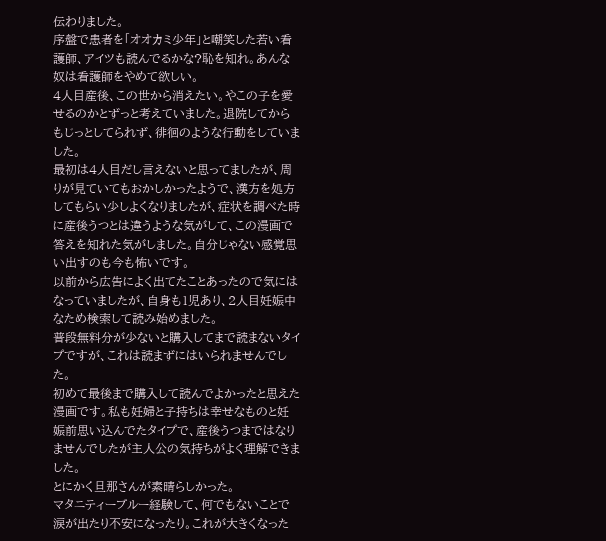伝わりました。
序盤で患者を「オオカミ少年」と嘲笑した若い看護師、アイツも読んでるかな?恥を知れ。あんな奴は看護師をやめて欲しい。
4人目産後、この世から消えたい。やこの子を愛せるのかとずっと考えていました。退院してからもじっとしてられず、徘徊のような行動をしていました。
最初は4人目だし言えないと思ってましたが、周りが見ていてもおかしかったようで、漢方を処方してもらい少しよくなりましたが、症状を調べた時に産後うつとは違うような気がして、この漫画で答えを知れた気がしました。自分じゃない感覚思い出すのも今も怖いです。
以前から広告によく出てたことあったので気にはなっていましたが、自身も1児あり、2人目妊娠中なため検索して読み始めました。
普段無料分が少ないと購入してまで読まないタイプですが、これは読まずにはいられませんでした。
初めて最後まで購入して読んでよかったと思えた漫画です。私も妊婦と子持ちは幸せなものと妊娠前思い込んでたタイプで、産後うつまではなりませんでしたが主人公の気持ちがよく理解できました。
とにかく旦那さんが素晴らしかった。
マタニティーブルー経験して、何でもないことで涙が出たり不安になったり。これが大きくなった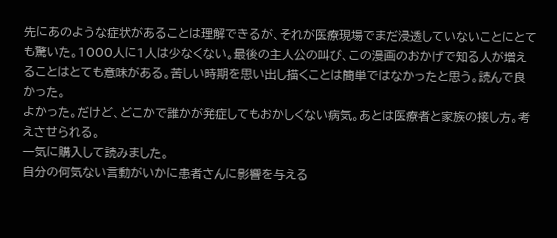先にあのような症状があることは理解できるが、それが医療現場でまだ浸透していないことにとても驚いた。1000人に1人は少なくない。最後の主人公の叫び、この漫画のおかげで知る人が増えることはとても意味がある。苦しい時期を思い出し描くことは簡単ではなかったと思う。読んで良かった。
よかった。だけど、どこかで誰かが発症してもおかしくない病気。あとは医療者と家族の接し方。考えさせられる。
一気に購入して読みました。
自分の何気ない言動がいかに患者さんに影響を与える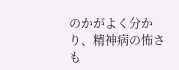のかがよく分かり、精神病の怖さも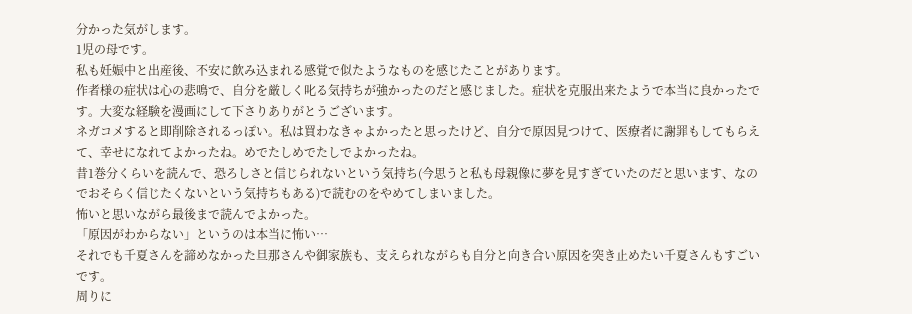分かった気がします。
1児の母です。
私も妊娠中と出産後、不安に飲み込まれる感覚で似たようなものを感じたことがあります。
作者様の症状は心の悲鳴で、自分を厳しく叱る気持ちが強かったのだと感じました。症状を克服出来たようで本当に良かったです。大変な経験を漫画にして下さりありがとうございます。
ネガコメすると即削除されるっぽい。私は買わなきゃよかったと思ったけど、自分で原因見つけて、医療者に謝罪もしてもらえて、幸せになれてよかったね。めでたしめでたしでよかったね。
昔1巻分くらいを読んで、恐ろしさと信じられないという気持ち(今思うと私も母親像に夢を見すぎていたのだと思います、なのでおそらく信じたくないという気持ちもある)で読むのをやめてしまいました。
怖いと思いながら最後まで読んでよかった。
「原因がわからない」というのは本当に怖い…
それでも千夏さんを諦めなかった旦那さんや御家族も、支えられながらも自分と向き合い原因を突き止めたい千夏さんもすごいです。
周りに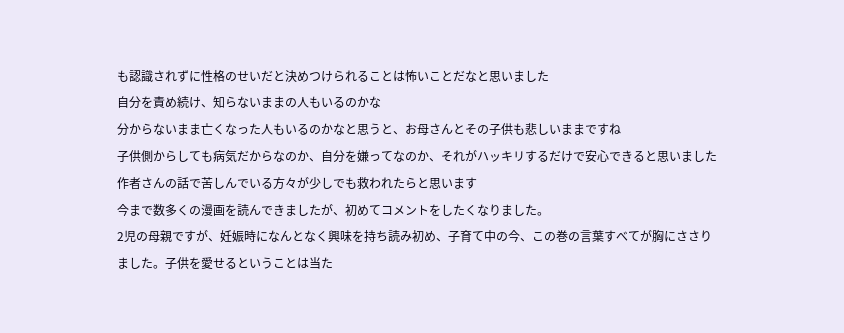も認識されずに性格のせいだと決めつけられることは怖いことだなと思いました
自分を責め続け、知らないままの人もいるのかな
分からないまま亡くなった人もいるのかなと思うと、お母さんとその子供も悲しいままですね
子供側からしても病気だからなのか、自分を嫌ってなのか、それがハッキリするだけで安心できると思いました
作者さんの話で苦しんでいる方々が少しでも救われたらと思います
今まで数多くの漫画を読んできましたが、初めてコメントをしたくなりました。
2児の母親ですが、妊娠時になんとなく興味を持ち読み初め、子育て中の今、この巻の言葉すべてが胸にささりました。子供を愛せるということは当た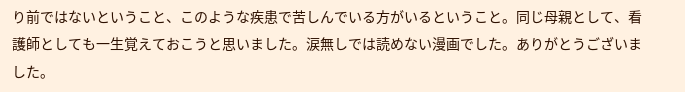り前ではないということ、このような疾患で苦しんでいる方がいるということ。同じ母親として、看護師としても一生覚えておこうと思いました。涙無しでは読めない漫画でした。ありがとうございました。